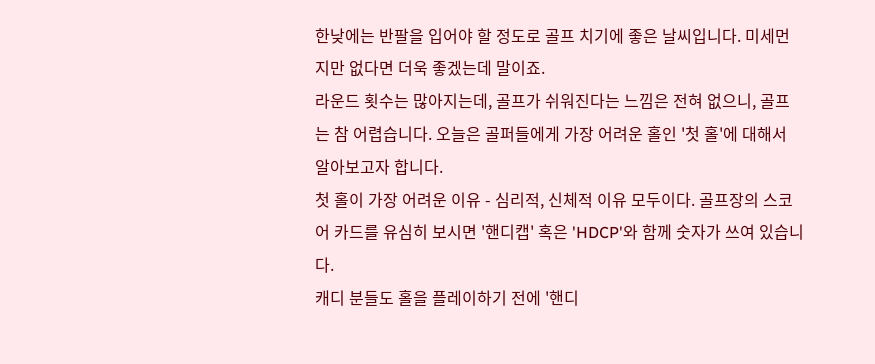한낮에는 반팔을 입어야 할 정도로 골프 치기에 좋은 날씨입니다. 미세먼지만 없다면 더욱 좋겠는데 말이죠.
라운드 횟수는 많아지는데, 골프가 쉬워진다는 느낌은 전혀 없으니, 골프는 참 어렵습니다. 오늘은 골퍼들에게 가장 어려운 홀인 '첫 홀'에 대해서 알아보고자 합니다.
첫 홀이 가장 어려운 이유 - 심리적, 신체적 이유 모두이다. 골프장의 스코어 카드를 유심히 보시면 '핸디캡' 혹은 'HDCP'와 함께 숫자가 쓰여 있습니다.
캐디 분들도 홀을 플레이하기 전에 '핸디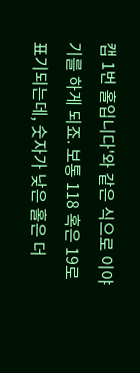캡 1번 홀입니다'와 같은 식으로 이야기를 하게 되죠. 보통 118 혹은 19로 표기되는데, 숫자가 낮은 홀은 더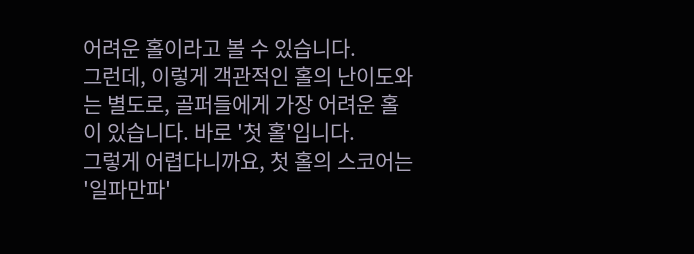어려운 홀이라고 볼 수 있습니다.
그런데, 이렇게 객관적인 홀의 난이도와는 별도로, 골퍼들에게 가장 어려운 홀이 있습니다. 바로 '첫 홀'입니다.
그렇게 어렵다니까요, 첫 홀의 스코어는 '일파만파'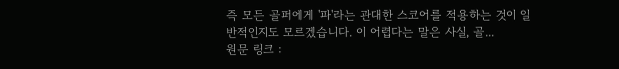즉 모든 골퍼에게 '파'라는 관대한 스코어를 적용하는 것이 일반적인지도 모르겠습니다. 이 어렵다는 말은 사실, 골...
원문 링크 :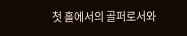첫 홀에서의 골퍼로서와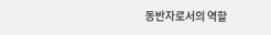동반자로서의 역할